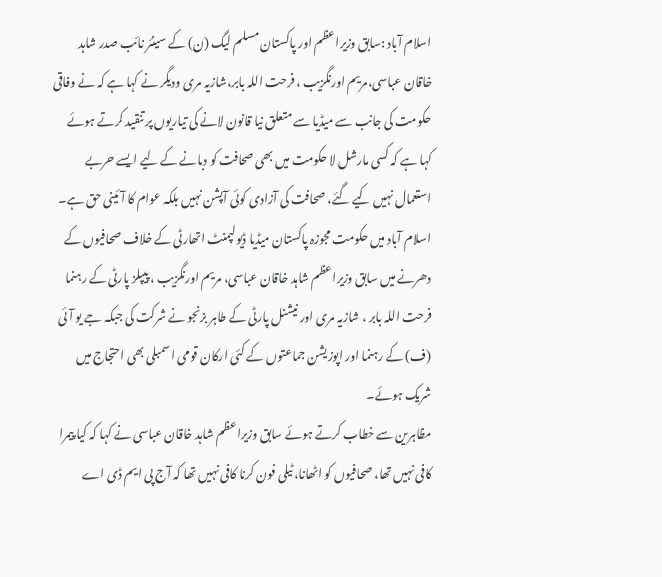اسلام آباد :سابق وزیراعظم اور پاکستان مسلم لیگ (ن) کے سینئر نائب صدر شاہد خاقان عباسی،مریم اورنگزیب ، فرحت اللہ بابر،شازیہ مری ودیگر نے کہا ہے کہ نے وفاقی حکومت کی جانب سے میڈیا سے متعلق نیا قانون لانے کی تیاریوں پر تنقید کرتے ہوئے کہا ہے کہ کسی مارشل لا حکومت میں بھی صحافت کو دبانے کے لیے ایسے حربے استعمال نہیں کیے گئے، صحافت کی آزادی کوئی آپشن نہیں بلکہ عوام کا آئینی حق ہے۔
اسلام آباد میں حکومت مجوزہ پاکستان میڈیا ڈیولپمنٹ اتھارٹی کے خلاف صحافیوں کے دھرنے میں سابق وزیراعظم شاہد خاقان عباسی، مریم اورنگزیب ، پیپلز پارٹی کے رہنما فرحت اللہ بابر ، شازیہ مری اور نیشنل پارٹی کے طاہر بزنجو نے شرکت کی جبکہ جے یو آئی (ف) کے رہنما اور اپوزیشن جماعتوں کے کئی ارکان قومی اسمبلی بھی احتجاج میں شریک ہوئے۔
مظاہرین سے خطاب کرتے ہوئے سابق وزیراعظم شاہد خاقان عباسی نے کہا کہ کیا پیمرا کافی نہیں تھا، صحافیوں کو اٹھانا، ٹیلی فون کرنا کافی نہیں تھا کہ آج پی ایم ڈی اے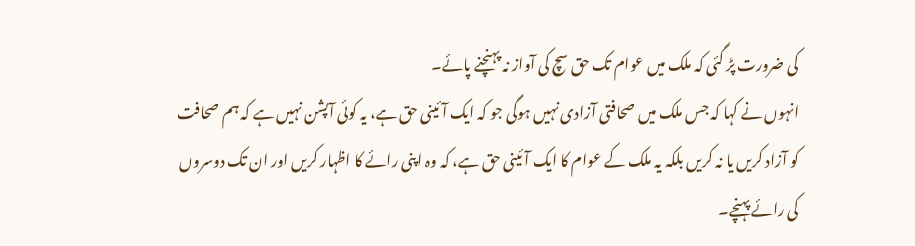کی ضرورت پڑ گئی کہ ملک میں عوام تک حق سچ کی آواز نہ پہنچنے پائے۔
انہوں نے کہا کہ جس ملک میں صحافتی آزادی نہیں ہوگی جو کہ ایک آئینی حق ہے، یہ کوئی آپشن نہیں ہے کہ ہم صحافت کو آزاد کریں یا نہ کریں بلکہ یہ ملک کے عوام کا ایک آئینی حق ہے، کہ وہ اپنی رائے کا اظہار کریں اور ان تک دوسروں کی رائے پہنچے۔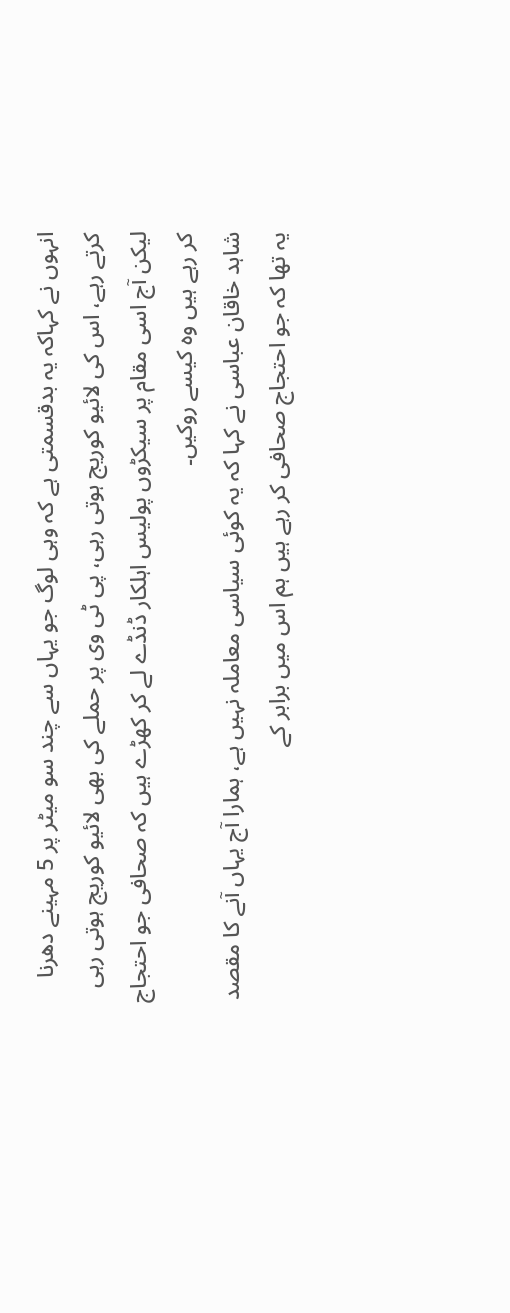انہوں نے کہاکہ یہ بدقسمتی ہے کہ وہی لوگ جو یہاں سے چند سو میٹر پر 5 مہینے دھرنا کرتے رہے، اس کی لائیو کوریج ہوتی رہی، پی ٹی وی پر حملے کی بھی لائیو کوریج ہوتی رہی لیکن آج اسی مقام پر سیکڑوں پولیس اہلکار ڈنڈے لے کر کھڑے ہیں کہ صحافی جو احتجاج کر رہے ہیں وہ کیسے روکیں۔
شاہد خاقان عباسی نے کہا کہ یہ کوئی سیاسی معاملہ نہیں ہے، ہمارا آج یہاں آنے کا مقصد یہ تھا کہ جو احتجاج صحافی کر رہے ہیں ہم اس میں برابر کے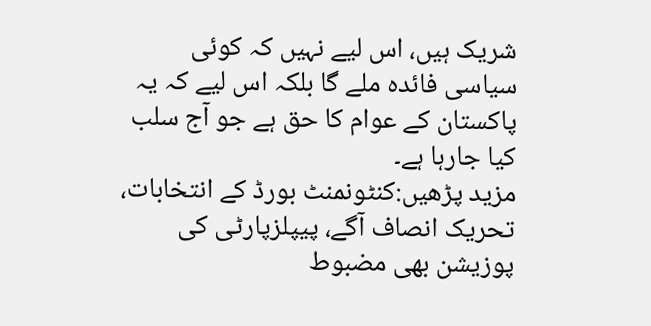شریک ہیں، اس لیے نہیں کہ کوئی سیاسی فائدہ ملے گا بلکہ اس لیے کہ یہ پاکستان کے عوام کا حق ہے جو آج سلب کیا جارہا ہے۔
مزید پڑھیں:کنٹونمنٹ بورڈ کے انتخابات، تحریک انصاف آگے، پیپلزپارٹی کی پوزیشن بھی مضبوط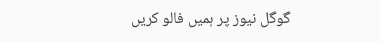گوگل نیوز پر ہمیں فالو کریں